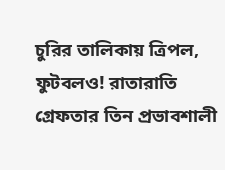চুরির তালিকায় ত্রিপল, ফুটবলও! রাতারাতি গ্রেফতার তিন প্রভাবশালী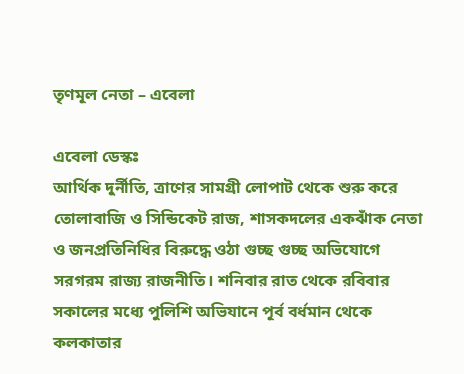তৃণমূল নেতা – এবেলা

এবেলা ডেস্কঃ
আর্থিক দুর্নীতি, ত্রাণের সামগ্রী লোপাট থেকে শুরু করে তোলাবাজি ও সিন্ডিকেট রাজ, শাসকদলের একঝাঁক নেতা ও জনপ্রতিনিধির বিরুদ্ধে ওঠা গুচ্ছ গুচ্ছ অভিযোগে সরগরম রাজ্য রাজনীতি। শনিবার রাত থেকে রবিবার সকালের মধ্যে পুলিশি অভিযানে পূর্ব বর্ধমান থেকে কলকাতার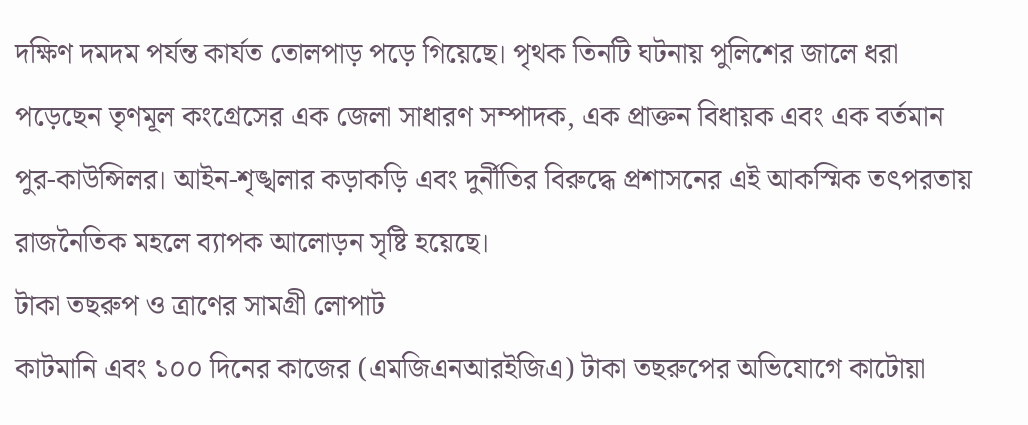দক্ষিণ দমদম পর্যন্ত কার্যত তোলপাড় পড়ে গিয়েছে। পৃথক তিনটি ঘটনায় পুলিশের জালে ধরা পড়েছেন তৃণমূল কংগ্রেসের এক জেলা সাধারণ সম্পাদক, এক প্রাক্তন বিধায়ক এবং এক বর্তমান পুর-কাউন্সিলর। আইন-শৃঙ্খলার কড়াকড়ি এবং দুর্নীতির বিরুদ্ধে প্রশাসনের এই আকস্মিক তৎপরতায় রাজনৈতিক মহলে ব্যাপক আলোড়ন সৃষ্টি হয়েছে।
টাকা তছরুপ ও ত্রাণের সামগ্রী লোপাট
কাটমানি এবং ১০০ দিনের কাজের (এমজিএনআরইজিএ) টাকা তছরুপের অভিযোগে কাটোয়া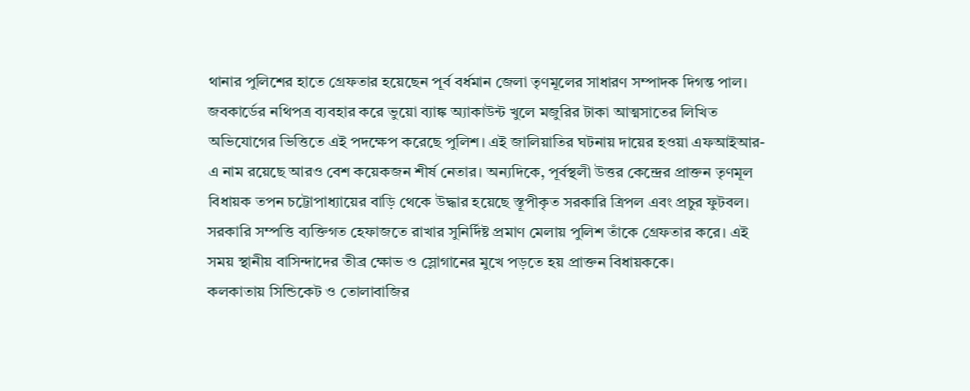থানার পুলিশের হাতে গ্রেফতার হয়েছেন পূর্ব বর্ধমান জেলা তৃণমূলের সাধারণ সম্পাদক দিগন্ত পাল। জবকার্ডের নথিপত্র ব্যবহার করে ভুয়ো ব্যাঙ্ক অ্যাকাউন্ট খুলে মজুরির টাকা আত্মসাতের লিখিত অভিযোগের ভিত্তিতে এই পদক্ষেপ করেছে পুলিশ। এই জালিয়াতির ঘটনায় দায়ের হওয়া এফআইআর-এ নাম রয়েছে আরও বেশ কয়েকজন শীর্ষ নেতার। অন্যদিকে, পূর্বস্থলী উত্তর কেন্দ্রের প্রাক্তন তৃণমূল বিধায়ক তপন চট্টোপাধ্যায়ের বাড়ি থেকে উদ্ধার হয়েছে স্তূপীকৃত সরকারি ত্রিপল এবং প্রচুর ফুটবল। সরকারি সম্পত্তি ব্যক্তিগত হেফাজতে রাখার সুনির্দিষ্ট প্রমাণ মেলায় পুলিশ তাঁকে গ্রেফতার করে। এই সময় স্থানীয় বাসিন্দাদের তীব্র ক্ষোভ ও স্লোগানের মুখে পড়তে হয় প্রাক্তন বিধায়ককে।
কলকাতায় সিন্ডিকেট ও তোলাবাজির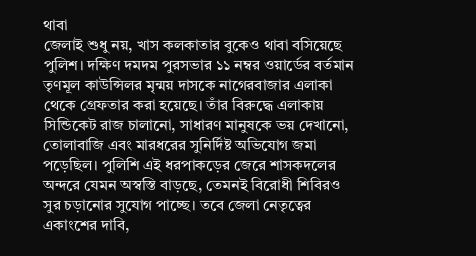থাবা
জেলাই শুধু নয়, খাস কলকাতার বুকেও থাবা বসিয়েছে পুলিশ। দক্ষিণ দমদম পুরসভার ১১ নম্বর ওয়ার্ডের বর্তমান তৃণমূল কাউন্সিলর মৃন্ময় দাসকে নাগেরবাজার এলাকা থেকে গ্রেফতার করা হয়েছে। তাঁর বিরুদ্ধে এলাকায় সিন্ডিকেট রাজ চালানো, সাধারণ মানুষকে ভয় দেখানো, তোলাবাজি এবং মারধরের সুনির্দিষ্ট অভিযোগ জমা পড়েছিল। পুলিশি এই ধরপাকড়ের জেরে শাসকদলের অন্দরে যেমন অস্বস্তি বাড়ছে, তেমনই বিরোধী শিবিরও সুর চড়ানোর সুযোগ পাচ্ছে। তবে জেলা নেতৃত্বের একাংশের দাবি,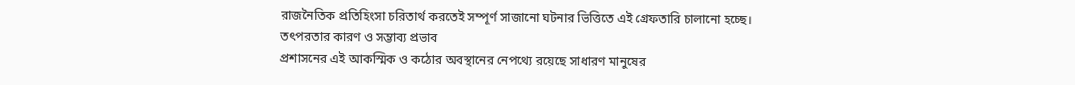রাজনৈতিক প্রতিহিংসা চরিতার্থ করতেই সম্পূর্ণ সাজানো ঘটনার ভিত্তিতে এই গ্রেফতারি চালানো হচ্ছে।
তৎপরতার কারণ ও সম্ভাব্য প্রভাব
প্রশাসনের এই আকস্মিক ও কঠোর অবস্থানের নেপথ্যে রয়েছে সাধারণ মানুষের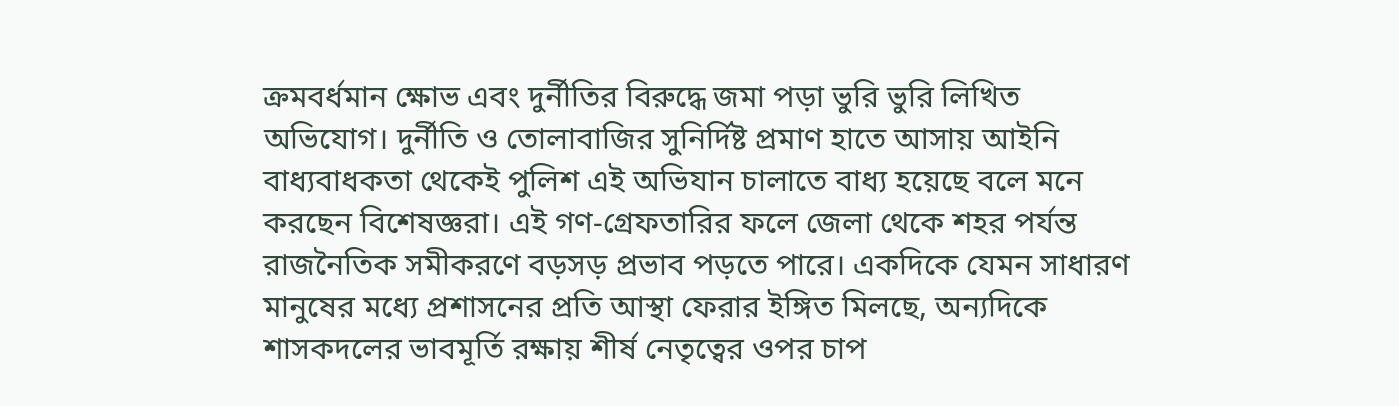ক্রমবর্ধমান ক্ষোভ এবং দুর্নীতির বিরুদ্ধে জমা পড়া ভুরি ভুরি লিখিত অভিযোগ। দুর্নীতি ও তোলাবাজির সুনির্দিষ্ট প্রমাণ হাতে আসায় আইনি বাধ্যবাধকতা থেকেই পুলিশ এই অভিযান চালাতে বাধ্য হয়েছে বলে মনে করছেন বিশেষজ্ঞরা। এই গণ-গ্রেফতারির ফলে জেলা থেকে শহর পর্যন্ত রাজনৈতিক সমীকরণে বড়সড় প্রভাব পড়তে পারে। একদিকে যেমন সাধারণ মানুষের মধ্যে প্রশাসনের প্রতি আস্থা ফেরার ইঙ্গিত মিলছে, অন্যদিকে শাসকদলের ভাবমূর্তি রক্ষায় শীর্ষ নেতৃত্বের ওপর চাপ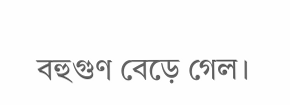বহুগুণ বেড়ে গেল।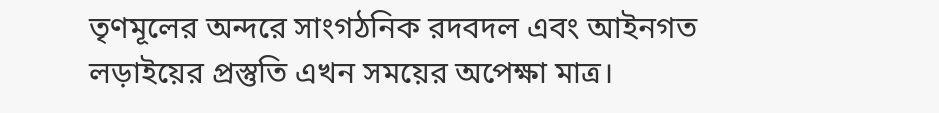তৃণমূলের অন্দরে সাংগঠনিক রদবদল এবং আইনগত লড়াইয়ের প্রস্তুতি এখন সময়ের অপেক্ষা মাত্র।